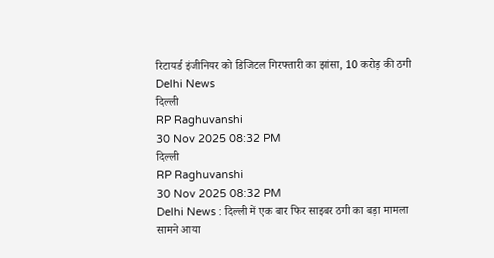रिटायर्ड इंजीनियर को डिजिटल गिरफ्तारी का झांसा, 10 करोड़ की ठगी
Delhi News
दिल्ली
RP Raghuvanshi
30 Nov 2025 08:32 PM
दिल्ली
RP Raghuvanshi
30 Nov 2025 08:32 PM
Delhi News : दिल्ली में एक बार फिर साइबर ठगी का बड़ा मामला सामने आया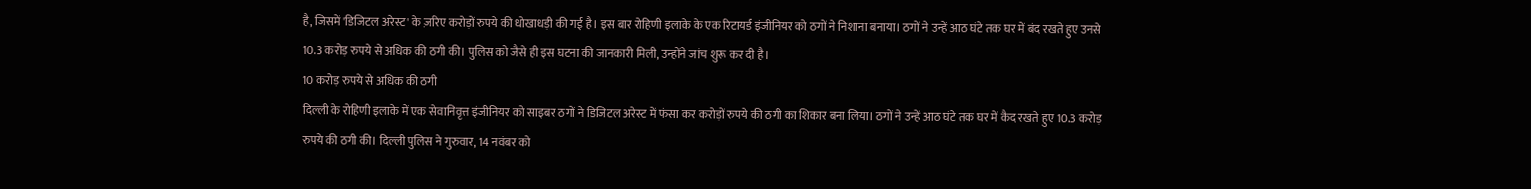है, जिसमें 'डिजिटल अरेस्ट' के ज़रिए करोड़ों रुपये की धोखाधड़ी की गई है। इस बार रोहिणी इलाके के एक रिटायर्ड इंजीनियर को ठगों ने निशाना बनाया। ठगों ने उन्हें आठ घंटे तक घर में बंद रखते हुए उनसे 10.3 करोड़ रुपये से अधिक की ठगी की। पुलिस को जैसे ही इस घटना की जानकारी मिली, उन्होंने जांच शुरू कर दी है।
10 करोड़ रुपये से अधिक की ठगी
दिल्ली के रोहिणी इलाके में एक सेवानिवृत्त इंजीनियर को साइबर ठगों ने डिजिटल अरेस्ट में फंसा कर करोड़ों रुपये की ठगी का शिकार बना लिया। ठगों ने उन्हें आठ घंटे तक घर में कैद रखते हुए 10.3 करोड़ रुपये की ठगी की। दिल्ली पुलिस ने गुरुवार, 14 नवंबर को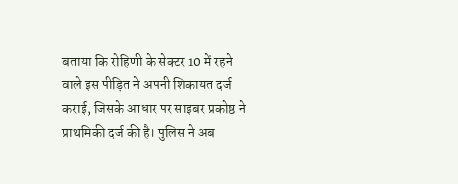बताया कि रोहिणी के सेक्टर 10 में रहने वाले इस पीड़ित ने अपनी शिकायत दर्ज कराई, जिसके आधार पर साइबर प्रकोष्ठ ने प्राथमिकी दर्ज की है। पुलिस ने अब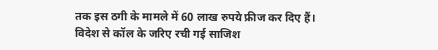तक इस ठगी के मामले में 60 लाख रुपये फ्रीज कर दिए हैं।
विदेश से कॉल के जरिए रची गई साजिश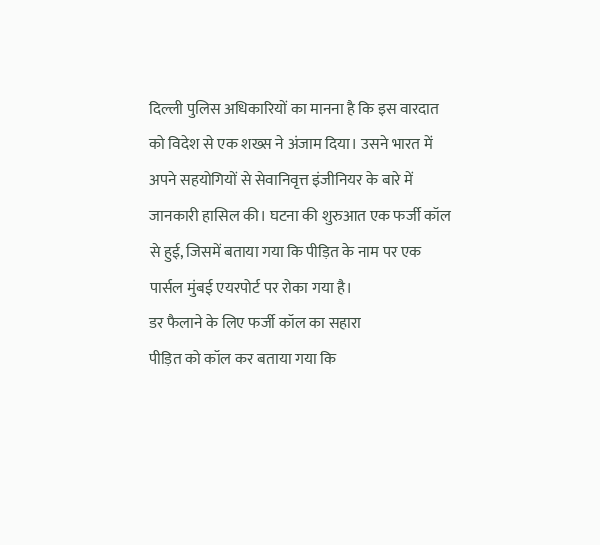दिल्ली पुलिस अधिकारियों का मानना है कि इस वारदात को विदेश से एक शख्स ने अंजाम दिया। उसने भारत में अपने सहयोगियों से सेवानिवृत्त इंजीनियर के बारे में जानकारी हासिल की। घटना की शुरुआत एक फर्जी कॉल से हुई, जिसमें बताया गया कि पीड़ित के नाम पर एक पार्सल मुंबई एयरपोर्ट पर रोका गया है।
डर फैलाने के लिए फर्जी कॉल का सहारा
पीड़ित को कॉल कर बताया गया कि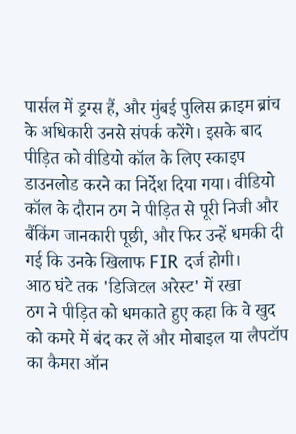पार्सल में ड्रग्स हैं, और मुंबई पुलिस क्राइम ब्रांच के अधिकारी उनसे संपर्क करेंगे। इसके बाद पीड़ित को वीडियो कॉल के लिए स्काइप डाउनलोड करने का निर्देश दिया गया। वीडियो कॉल के दौरान ठग ने पीड़ित से पूरी निजी और बैंकिंग जानकारी पूछी, और फिर उन्हें धमकी दी गई कि उनके खिलाफ FIR दर्ज होगी।
आठ घंटे तक 'डिजिटल अरेस्ट' में रखा
ठग ने पीड़ित को धमकाते हुए कहा कि वे खुद को कमरे में बंद कर लें और मोबाइल या लैपटॉप का कैमरा ऑन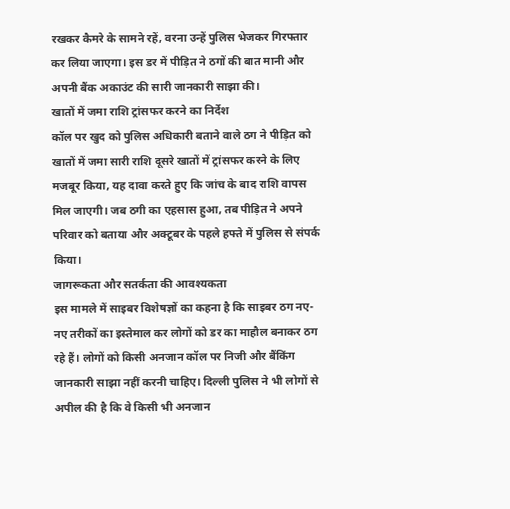रखकर कैमरे के सामने रहें, वरना उन्हें पुलिस भेजकर गिरफ्तार कर लिया जाएगा। इस डर में पीड़ित ने ठगों की बात मानी और अपनी बैंक अकाउंट की सारी जानकारी साझा की।
खातों में जमा राशि ट्रांसफर करने का निर्देश
कॉल पर खुद को पुलिस अधिकारी बताने वाले ठग ने पीड़ित को खातों में जमा सारी राशि दूसरे खातों में ट्रांसफर करने के लिए मजबूर किया, यह दावा करते हुए कि जांच के बाद राशि वापस मिल जाएगी। जब ठगी का एहसास हुआ, तब पीड़ित ने अपने परिवार को बताया और अक्टूबर के पहले हफ्ते में पुलिस से संपर्क किया।
जागरूकता और सतर्कता की आवश्यकता
इस मामले में साइबर विशेषज्ञों का कहना है कि साइबर ठग नए-नए तरीकों का इस्तेमाल कर लोगों को डर का माहौल बनाकर ठग रहे हैं। लोगों को किसी अनजान कॉल पर निजी और बैंकिंग जानकारी साझा नहीं करनी चाहिए। दिल्ली पुलिस ने भी लोगों से अपील की है कि वे किसी भी अनजान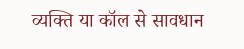व्यक्ति या कॉल से सावधान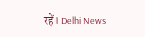रहें। Delhi News